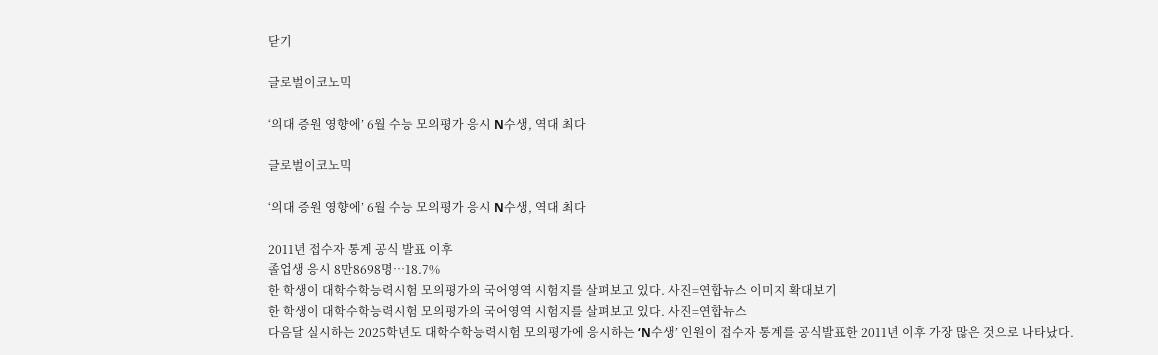닫기

글로벌이코노믹

‘의대 증원 영향에’ 6월 수능 모의평가 응시 N수생, 역대 최다

글로벌이코노믹

‘의대 증원 영향에’ 6월 수능 모의평가 응시 N수생, 역대 최다

2011년 접수자 통계 공식 발표 이후
졸업생 응시 8만8698명…18.7%
한 학생이 대학수학능력시험 모의평가의 국어영역 시험지를 살펴보고 있다. 사진=연합뉴스 이미지 확대보기
한 학생이 대학수학능력시험 모의평가의 국어영역 시험지를 살펴보고 있다. 사진=연합뉴스
다음달 실시하는 2025학년도 대학수학능력시험 모의평가에 응시하는 ‘N수생’ 인원이 접수자 통계를 공식발표한 2011년 이후 가장 많은 것으로 나타났다.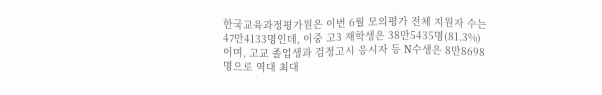한국교육과정평가원은 이번 6월 모의평가 전체 지원자 수는 47만4133명인데, 이중 고3 재학생은 38만5435명(81.3%)이며, 고교 졸업생과 검정고시 응시자 등 N수생은 8만8698명으로 역대 최대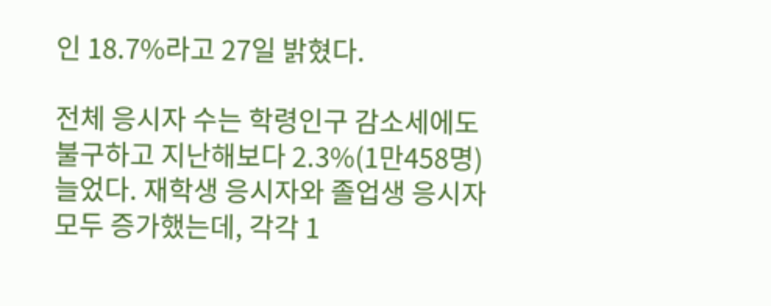인 18.7%라고 27일 밝혔다.

전체 응시자 수는 학령인구 감소세에도 불구하고 지난해보다 2.3%(1만458명) 늘었다. 재학생 응시자와 졸업생 응시자 모두 증가했는데, 각각 1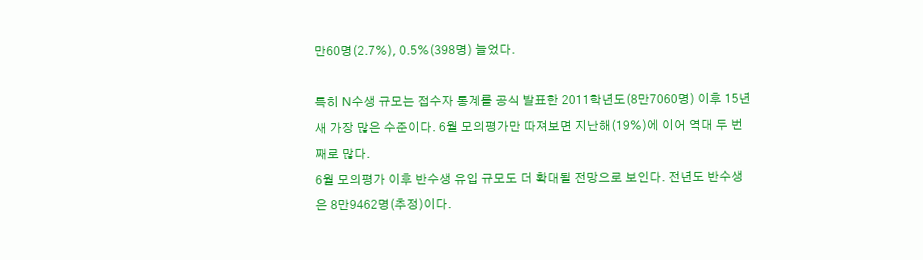만60명(2.7%), 0.5%(398명) 늘었다.

특히 N수생 규모는 접수자 통계를 공식 발표한 2011학년도(8만7060명) 이후 15년 새 가장 많은 수준이다. 6월 모의평가만 따져보면 지난해(19%)에 이어 역대 두 번째로 많다.
6월 모의평가 이후 반수생 유입 규모도 더 확대될 전망으로 보인다. 전년도 반수생은 8만9462명(추정)이다.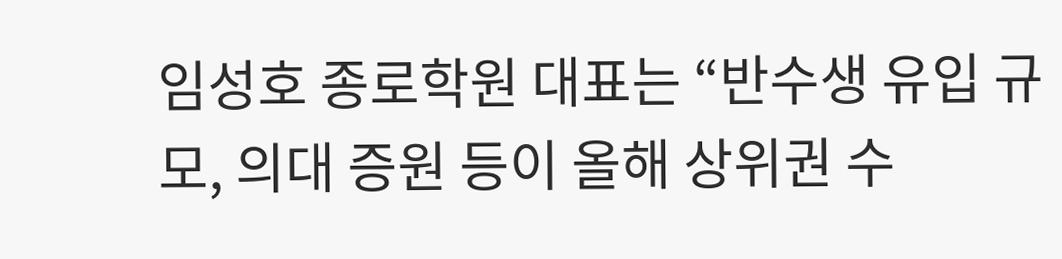임성호 종로학원 대표는 “반수생 유입 규모, 의대 증원 등이 올해 상위권 수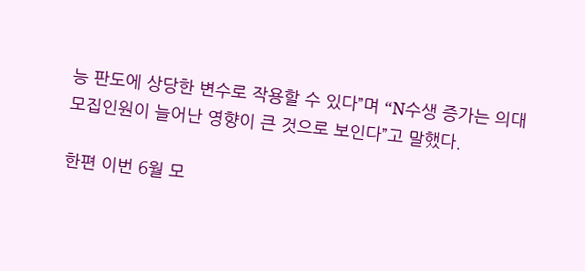능 판도에 상당한 변수로 작용할 수 있다”며 “N수생 증가는 의대 모집인원이 늘어난 영향이 큰 것으로 보인다”고 말했다.

한편 이번 6월 모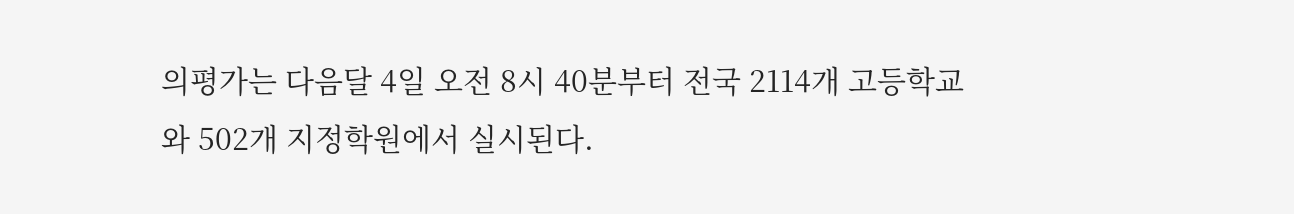의평가는 다음달 4일 오전 8시 40분부터 전국 2114개 고등학교와 502개 지정학원에서 실시된다.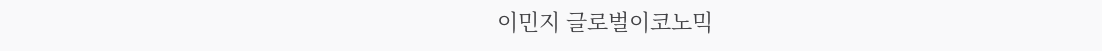이민지 글로벌이코노믹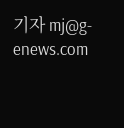기자 mj@g-enews.com